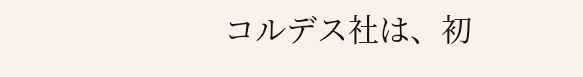コルデス社は、初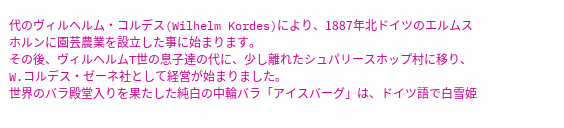代のヴィルヘルム・コルデス(Wilhelm Kordes)により、1887年北ドイツのエルムスホルンに園芸農業を設立した事に始まります。
その後、ヴィルヘルムT世の息子達の代に、少し離れたシュパリースホップ村に移り、W.コルデス・ゼーネ社として経営が始まりました。
世界のバラ殿堂入りを果たした純白の中輪バラ「アイスバーグ」は、ドイツ語で白雪姫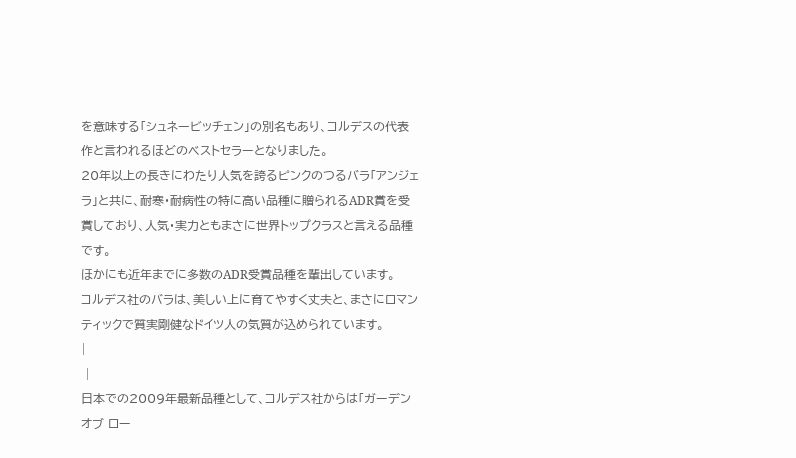を意味する「シュネービッチェン」の別名もあり、コルデスの代表作と言われるほどのベストセラーとなりました。
20年以上の長きにわたり人気を誇るピンクのつるバラ「アンジェラ」と共に、耐寒・耐病性の特に高い品種に贈られるADR賞を受賞しており、人気・実力ともまさに世界トップクラスと言える品種です。
ほかにも近年までに多数のADR受賞品種を輩出しています。
コルデス社のバラは、美しい上に育てやすく丈夫と、まさにロマンティックで質実剛健なドイツ人の気質が込められています。
|
 |
日本での2009年最新品種として、コルデス社からは「ガーデン オブ ロー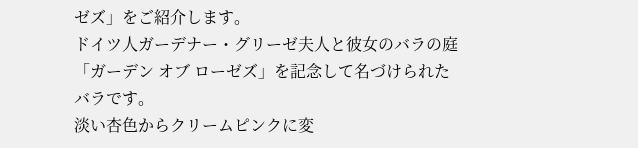ゼズ」をご紹介します。
ドイツ人ガーデナー・グリーゼ夫人と彼女のバラの庭「ガーデン オブ ローゼズ」を記念して名づけられたバラです。
淡い杏色からクリームピンクに変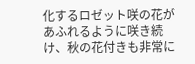化するロゼット咲の花があふれるように咲き続け、秋の花付きも非常に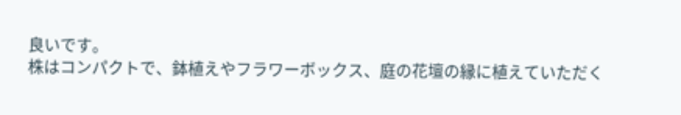良いです。
株はコンパクトで、鉢植えやフラワーボックス、庭の花壇の縁に植えていただく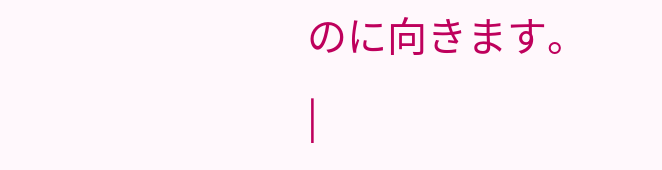のに向きます。
|